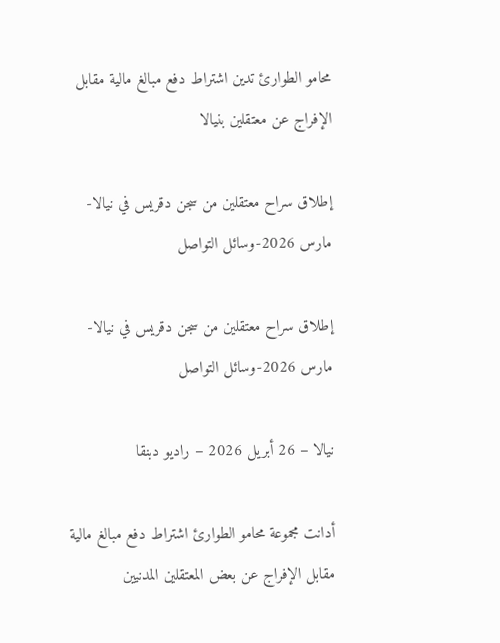محامو الطوارئ تدين اشتراط دفع مبالغ مالية مقابل الإفراج عن معتقلين بنيالا

إطلاق سراح معتقلين من سجن دقريس في نيالا- مارس 2026-وسائل التواصل

إطلاق سراح معتقلين من سجن دقريس في نيالا- مارس 2026-وسائل التواصل

نيالا – 26 أبريل 2026 – راديو دبنقا

أدانت مجموعة محامو الطوارئ اشتراط دفع مبالغ مالية مقابل الإفراج عن بعض المعتقلين المدنيين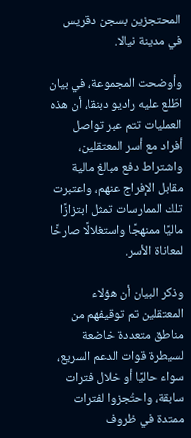المحتجزين بسجن دقريس في مدينة نيالا.

وأوضحت المجموعة، في بيان اطّلع عليه راديو دبنقا، أن هذه العمليات تتم عبر تواصل أفراد مع أسر المعتقلين، واشتراط دفع مبالغ مالية مقابل الإفراج عنهم، واعتبرت تلك الممارسات تمثل ابتزازًا ماليًا ممنهجًا واستغلالًا صارخًا لمعاناة الأسر.

وذكر البيان أن هؤلاء المعتقلين تم توقيفهم من مناطق متعددة خاضعة لسيطرة قوات الدعم السريع، سواء حاليًا أو خلال فترات سابقة، واحتُجزوا لفترات ممتدة في ظروف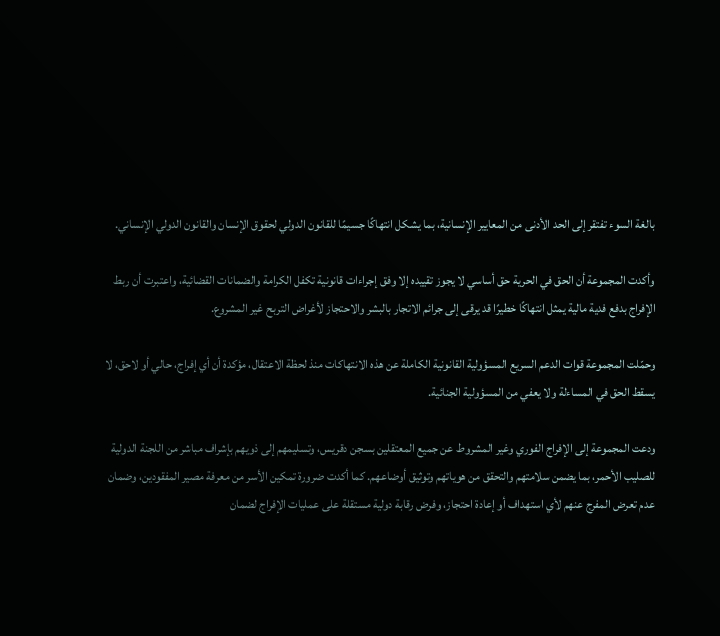بالغة السوء تفتقر إلى الحد الأدنى من المعايير الإنسانية، بما يشكل انتهاكًا جسيمًا للقانون الدولي لحقوق الإنسان والقانون الدولي الإنساني.

وأكدت المجموعة أن الحق في الحرية حق أساسي لا يجوز تقييده إلا وفق إجراءات قانونية تكفل الكرامة والضمانات القضائية، واعتبرت أن ربط الإفراج بدفع فدية مالية يمثل انتهاكًا خطيرًا قد يرقى إلى جرائم الاتجار بالبشر والاحتجاز لأغراض التربح غير المشروع.

وحمّلت المجموعة قوات الدعم السريع المسؤولية القانونية الكاملة عن هذه الانتهاكات منذ لحظة الاعتقال، مؤكدة أن أي إفراج، حالي أو لاحق، لا يسقط الحق في المساءلة ولا يعفي من المسؤولية الجنائية.

ودعت المجموعة إلى الإفراج الفوري وغير المشروط عن جميع المعتقلين بسجن دقريس، وتسليمهم إلى ذويهم بإشراف مباشر من اللجنة الدولية للصليب الأحمر، بما يضمن سلامتهم والتحقق من هوياتهم وتوثيق أوضاعهم. كما أكدت ضرورة تمكين الأسر من معرفة مصير المفقودين، وضمان عدم تعرض المفرج عنهم لأي استهداف أو إعادة احتجاز، وفرض رقابة دولية مستقلة على عمليات الإفراج لضمان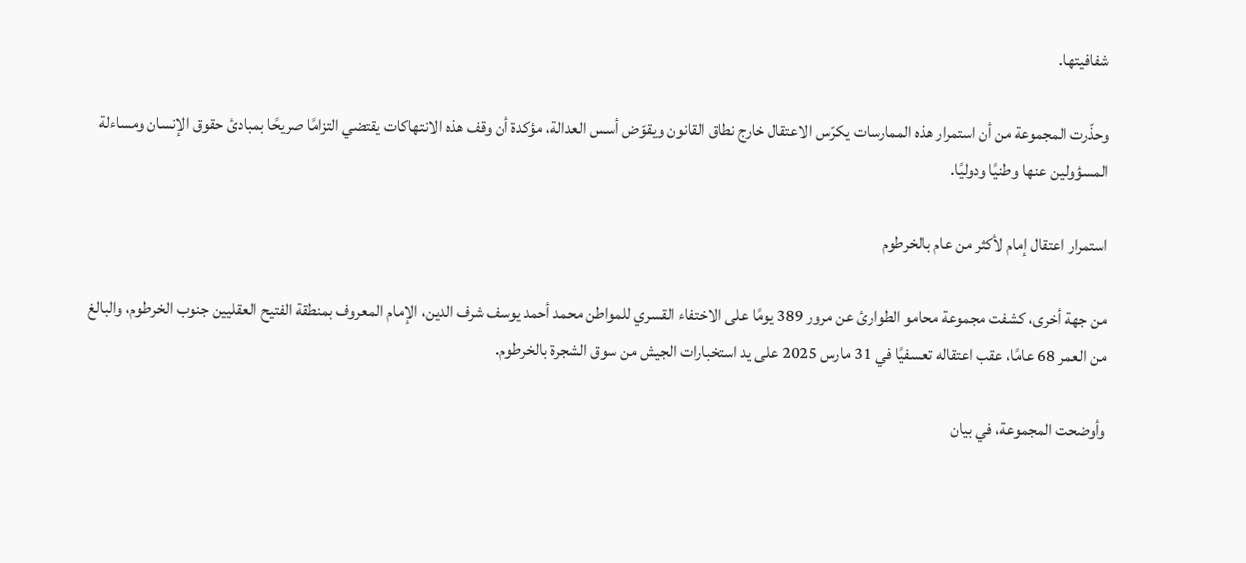شفافيتها.

وحذّرت المجموعة من أن استمرار هذه الممارسات يكرّس الاعتقال خارج نطاق القانون ويقوّض أسس العدالة، مؤكدة أن وقف هذه الانتهاكات يقتضي التزامًا صريحًا بمبادئ حقوق الإنسان ومساءلة المسؤولين عنها وطنيًا ودوليًا.

استمرار اعتقال إمام لأكثر من عام بالخرطوم

من جهة أخرى، كشفت مجموعة محامو الطوارئ عن مرور 389 يومًا على الاختفاء القسري للمواطن محمد أحمد يوسف شرف الدين، الإمام المعروف بمنطقة الفتيح العقليين جنوب الخرطوم، والبالغ من العمر 68 عامًا، عقب اعتقاله تعسفيًا في 31 مارس 2025 على يد استخبارات الجيش من سوق الشجرة بالخرطوم.

وأوضحت المجموعة، في بيان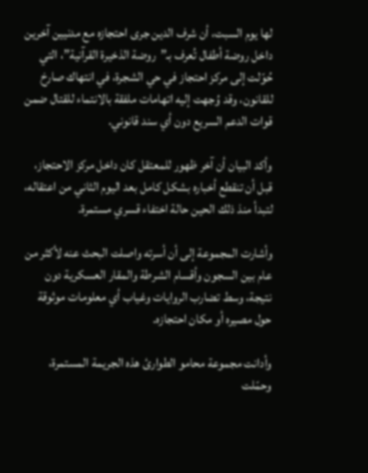لها يوم السبت، أن شرف الدين جرى احتجازه مع مدنيين آخرين داخل روضة أطفال تُعرف بـ”روضة الذخيرة القرآنية”، التي حُوّلت إلى مركز احتجاز في حي الشجرة، في انتهاك صارخ للقانون، وقد وُجهت إليه اتهامات ملفقة بالانتماء للقتال ضمن قوات الدعم السريع دون أي سند قانوني.

وأكد البيان أن آخر ظهور للمعتقل كان داخل مركز الاحتجاز، قبل أن تنقطع أخباره بشكل كامل بعد اليوم الثاني من اعتقاله، لتبدأ منذ ذلك الحين حالة اختفاء قسري مستمرة.

وأشارت المجموعة إلى أن أسرته واصلت البحث عنه لأكثر من عام بين السجون وأقسام الشرطة والمقار العسكرية دون نتيجة، وسط تضارب الروايات وغياب أي معلومات موثوقة حول مصيره أو مكان احتجازه.

وأدانت مجموعة محامو الطوارئ هذه الجريمة المستمرة، وحمّلت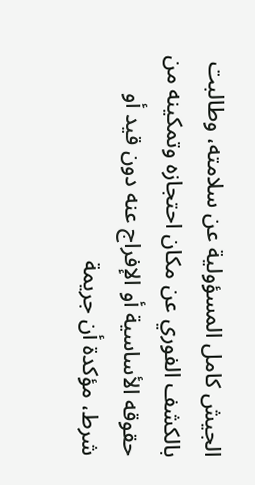الجيش كامل المسؤولية عن سلامته، وطالبت بالكشف الفوري عن مكان احتجازه وتمكينه من حقوقه الأساسية أو الإفراج عنه دون قيد أو شرط، مؤكدة أن جريمة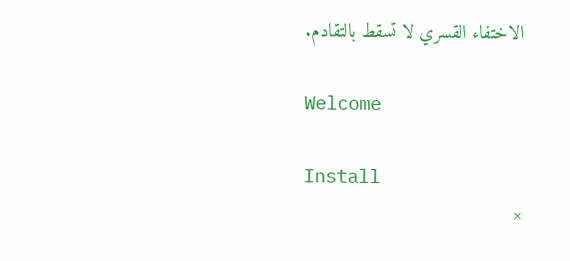الاختفاء القسري لا تسقط بالتقادم.

Welcome

Install
×